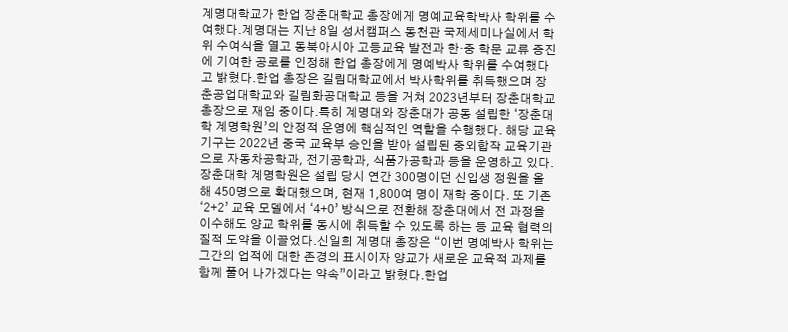계명대학교가 한업 장춘대학교 총장에게 명예교육학박사 학위를 수여했다.계명대는 지난 8일 성서캠퍼스 동천관 국제세미나실에서 학위 수여식을 열고 동북아시아 고등교육 발전과 한·중 학문 교류 증진에 기여한 공로를 인정해 한업 총장에게 명예박사 학위를 수여했다고 밝혔다.한업 총장은 길림대학교에서 박사학위를 취득했으며 장춘공업대학교와 길림화공대학교 등을 거쳐 2023년부터 장춘대학교 총장으로 재임 중이다.특히 계명대와 장춘대가 공동 설립한 ‘장춘대학 계명학원’의 안정적 운영에 핵심적인 역할을 수행했다. 해당 교육기구는 2022년 중국 교육부 승인을 받아 설립된 중외합작 교육기관으로 자동차공학과, 전기공학과, 식품가공학과 등을 운영하고 있다.장춘대학 계명학원은 설립 당시 연간 300명이던 신입생 정원을 올해 450명으로 확대했으며, 현재 1,800여 명이 재학 중이다. 또 기존 ‘2+2’ 교육 모델에서 ‘4+0’ 방식으로 전환해 장춘대에서 전 과정을 이수해도 양교 학위를 동시에 취득할 수 있도록 하는 등 교육 협력의 질적 도약을 이끌었다.신일희 계명대 총장은 “이번 명예박사 학위는 그간의 업적에 대한 존경의 표시이자 양교가 새로운 교육적 과제를 함께 풀어 나가겠다는 약속”이라고 밝혔다.한업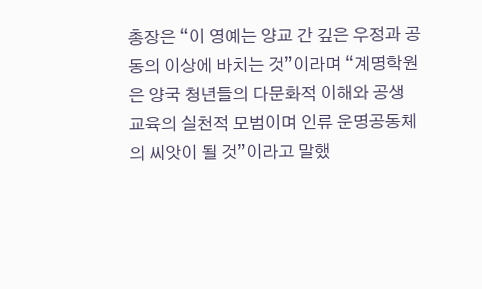총장은 “이 영예는 양교 간 깊은 우정과 공동의 이상에 바치는 것”이라며 “계명학원은 양국 청년들의 다문화적 이해와 공생 교육의 실천적 모범이며 인류 운명공동체의 씨앗이 될 것”이라고 말했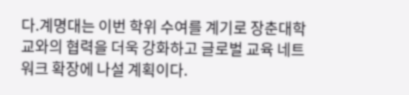다.계명대는 이번 학위 수여를 계기로 장춘대학교와의 협력을 더욱 강화하고 글로벌 교육 네트워크 확장에 나설 계획이다.